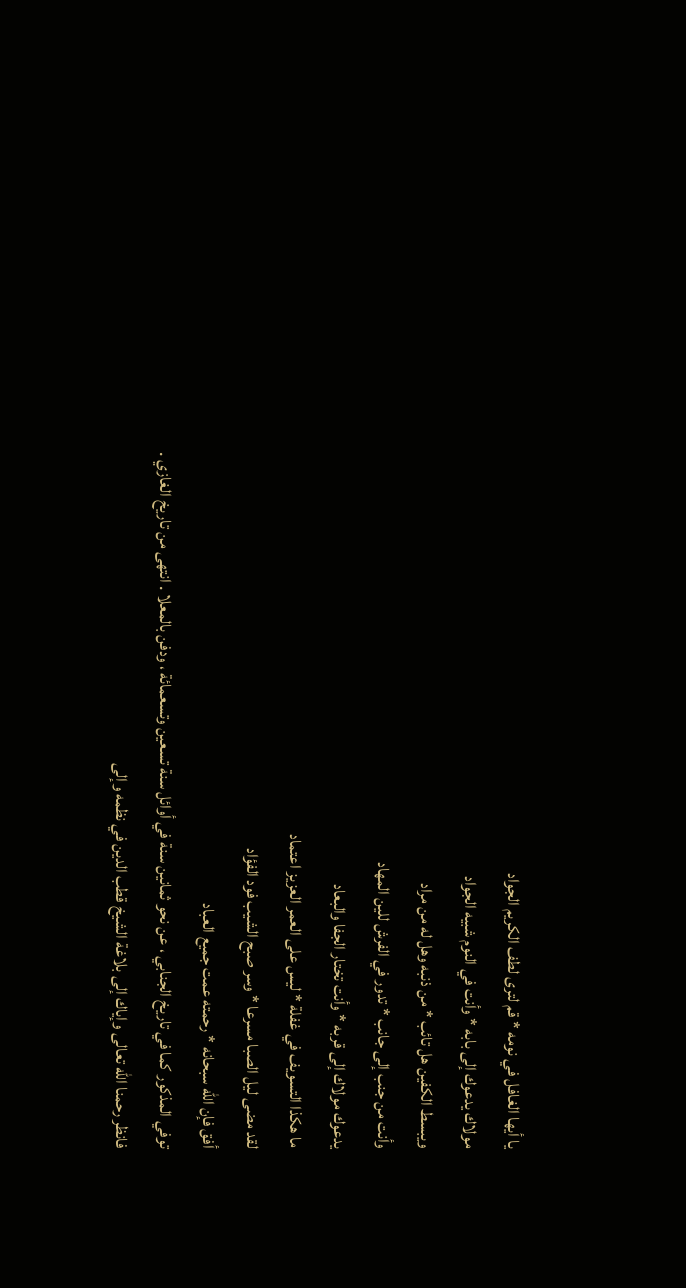يا أيها الغافل في نومه * قم لترى لطف الكريم الجواد
مولاك يدعوك إلى بابه * وأنت في النوم شبيه الجواد
ويبسط الكفين هل تائب * من ذنبه وهل له من مراد
وأنت من جنب إلى جانب * تدور في الفرش للين المهاد
يدعوك مولاك إلى قربه * وأنت تختار الجفا والبعاد
ما هكذا التسويف في غفلة * ليس على العمر العزيز اعتماد
لقد مضى ليل الصبا مسرعا * وسر صبح الشيب فود الفؤاد
أفق فإن اللّه سبحانه * رحمته عمت جميع العباد
توفي المذكور كما في تاريخ الجنابي ، عن نحو ثمانين سنة في أوائل سنة تسعين وتسعمائة ، ودفن بالمعلا . انتهى من تاريخ الغازي .
فانظر رحمنا اللّه تعالى وإياك إلى بلاغة الشيخ قطب الدين في نظمه وإلى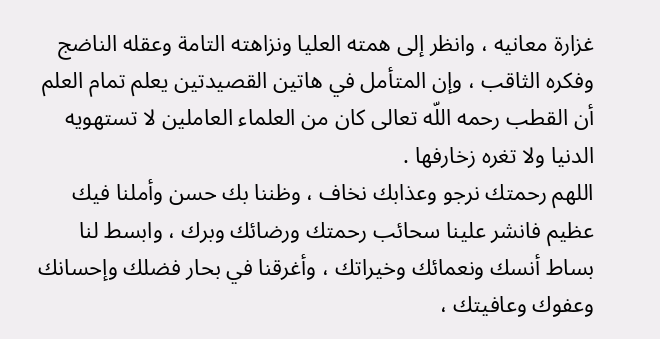غزارة معانيه ، وانظر إلى همته العليا ونزاهته التامة وعقله الناضج وفكره الثاقب ، وإن المتأمل في هاتين القصيدتين يعلم تمام العلم أن القطب رحمه اللّه تعالى كان من العلماء العاملين لا تستهويه الدنيا ولا تغره زخارفها .
اللهم رحمتك نرجو وعذابك نخاف ، وظننا بك حسن وأملنا فيك عظيم فانشر علينا سحائب رحمتك ورضائك وبرك ، وابسط لنا بساط أنسك ونعمائك وخيراتك ، وأغرقنا في بحار فضلك وإحسانك وعفوك وعافيتك ،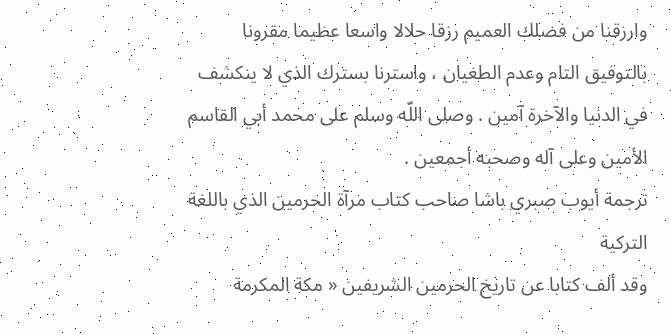وارزقنا من فضلك العميم رزقا حلالا واسعا عظيما مقرونا بالتوفيق التام وعدم الطغيان ، واسترنا بسترك الذي لا ينكشف في الدنيا والآخرة آمين . وصلى اللّه وسلم على محمد أبي القاسم الأمين وعلى آله وصحبه أجمعين .
ترجمة أيوب صبري باشا صاحب كتاب مرآة الحرمين الذي باللغة التركية
وقد ألف كتابا عن تاريخ الحرمين الشريفين « مكة المكرمة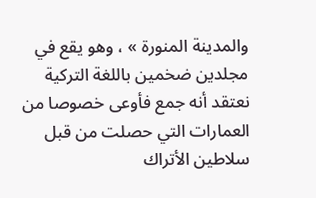والمدينة المنورة » ، وهو يقع في مجلدين ضخمين باللغة التركية نعتقد أنه جمع فأوعى خصوصا من العمارات التي حصلت من قبل سلاطين الأتراك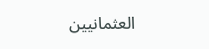العثمانيين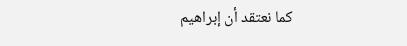كما نعتقد أن إبراهيم